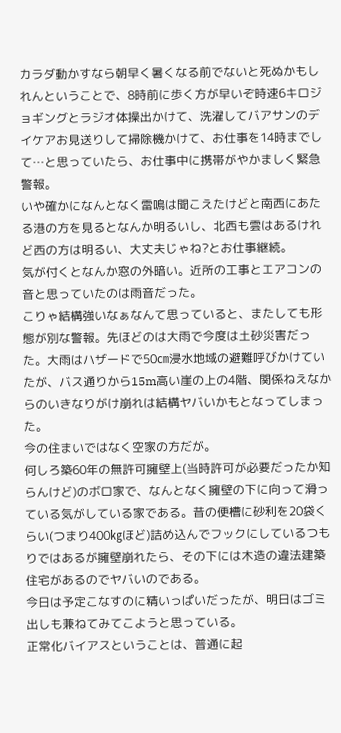カラダ動かすなら朝早く暑くなる前でないと死ぬかもしれんということで、8時前に歩く方が早いぞ時速6キロジョギングとラジオ体操出かけて、洗濯してバアサンのデイケアお見送りして掃除機かけて、お仕事を14時までして…と思っていたら、お仕事中に携帯がやかましく緊急警報。
いや確かになんとなく雷鳴は聞こえたけどと南西にあたる港の方を見るとなんか明るいし、北西も雲はあるけれど西の方は明るい、大丈夫じゃね?とお仕事継続。
気が付くとなんか窓の外暗い。近所の工事とエアコンの音と思っていたのは雨音だった。
こりゃ結構強いなぁなんて思っていると、またしても形態が別な警報。先ほどのは大雨で今度は土砂災害だった。大雨はハザードで50㎝浸水地域の避難呼びかけていたが、バス通りから15m高い崖の上の4階、関係ねえなからのいきなりがけ崩れは結構ヤバいかもとなってしまった。
今の住まいではなく空家の方だが。
何しろ築60年の無許可擁壁上(当時許可が必要だったか知らんけど)のボロ家で、なんとなく擁壁の下に向って滑っている気がしている家である。昔の便槽に砂利を20袋くらい(つまり400㎏ほど)詰め込んでフックにしているつもりではあるが擁壁崩れたら、その下には木造の違法建築住宅があるのでヤバいのである。
今日は予定こなすのに精いっぱいだったが、明日はゴミ出しも兼ねてみてこようと思っている。
正常化バイアスということは、普通に起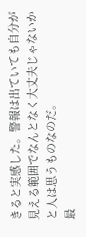きると実感した。警報は出ていても自分が見える範囲でなんとなく大丈夫じゃないかと人は思うものなのだ。
最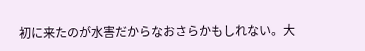初に来たのが水害だからなおさらかもしれない。大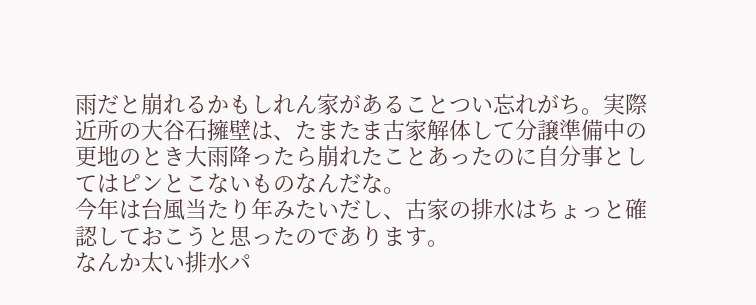雨だと崩れるかもしれん家があることつい忘れがち。実際近所の大谷石擁壁は、たまたま古家解体して分譲準備中の更地のとき大雨降ったら崩れたことあったのに自分事としてはピンとこないものなんだな。
今年は台風当たり年みたいだし、古家の排水はちょっと確認しておこうと思ったのであります。
なんか太い排水パ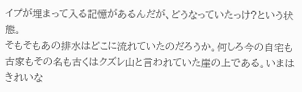イプが埋まって入る記憶があるんだが、どうなっていたっけ?という状態。
そもそもあの排水はどこに流れていたのだろうか。何しろ今の自宅も古家もその名も古くはクズレ山と言われていた崖の上である。いまはきれいな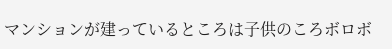マンションが建っているところは子供のころボロボ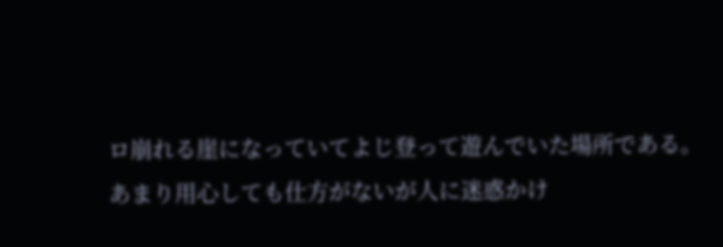ロ崩れる崖になっていてよじ登って遊んでいた場所である。
あまり用心しても仕方がないが人に迷惑かけ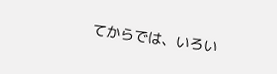てからでは、いろい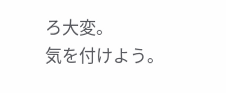ろ大変。
気を付けよう。